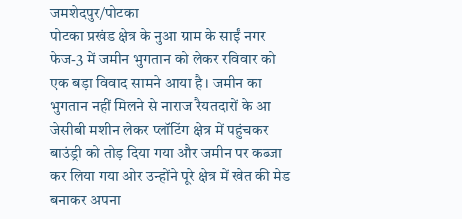जमशेदपुर/पोटका
पोटका प्रखंड क्षेत्र के नुआ ग्राम के साईं नगर फेज-3 में जमीन भुगतान को लेकर रविवार को एक बड़ा विवाद सामने आया है। जमीन का भुगतान नहीं मिलने से नाराज रैयतदारों के आ जेसीबी मशीन लेकर प्लॉटिंग क्षेत्र में पहुंचकर बाउंड्री को तोड़ दिया गया और जमीन पर कब्जा कर लिया गया ओर उन्होंने पूरे क्षेत्र में खेत की मेड बनाकर अपना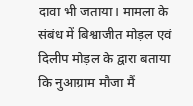दावा भी जताया। मामला के संबंध में बिश्वाजीत मोड़ल एवं दिलीप मोड़ल के द्वारा बताया कि नुआग्राम मौजा मैं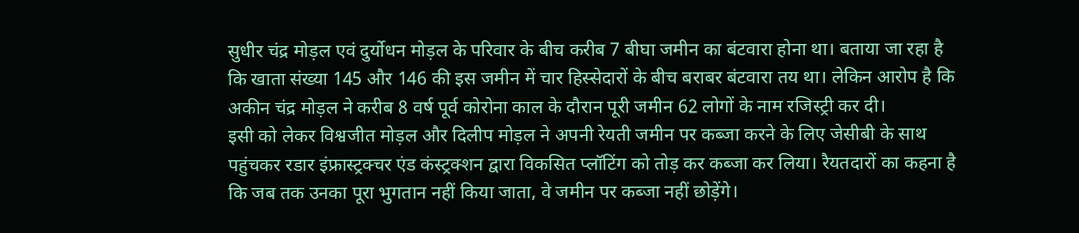सुधीर चंद्र मोड़ल एवं दुर्योधन मोड़ल के परिवार के बीच करीब 7 बीघा जमीन का बंटवारा होना था। बताया जा रहा है कि खाता संख्या 145 और 146 की इस जमीन में चार हिस्सेदारों के बीच बराबर बंटवारा तय था। लेकिन आरोप है कि अकीन चंद्र मोड़ल ने करीब 8 वर्ष पूर्व कोरोना काल के दौरान पूरी जमीन 62 लोगों के नाम रजिस्ट्री कर दी।
इसी को लेकर विश्वजीत मोड़ल और दिलीप मोड़ल ने अपनी रेयती जमीन पर कब्जा करने के लिए जेसीबी के साथ पहुंचकर रडार इंफ्रास्ट्रक्चर एंड कंस्ट्रक्शन द्वारा विकसित प्लॉटिंग को तोड़ कर कब्जा कर लिया। रैयतदारों का कहना है कि जब तक उनका पूरा भुगतान नहीं किया जाता, वे जमीन पर कब्जा नहीं छोड़ेंगे।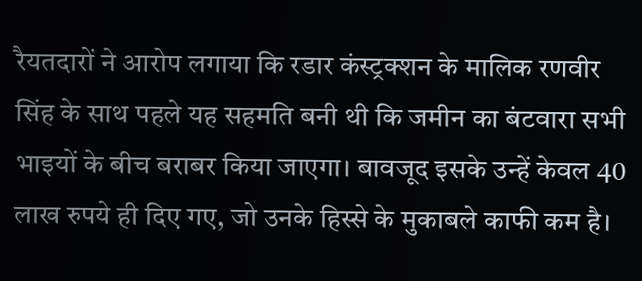रैयतदारों ने आरोप लगाया कि रडार कंस्ट्रक्शन के मालिक रणवीर सिंह के साथ पहले यह सहमति बनी थी कि जमीन का बंटवारा सभी भाइयों के बीच बराबर किया जाएगा। बावजूद इसके उन्हें केवल 40 लाख रुपये ही दिए गए, जो उनके हिस्से के मुकाबले काफी कम है।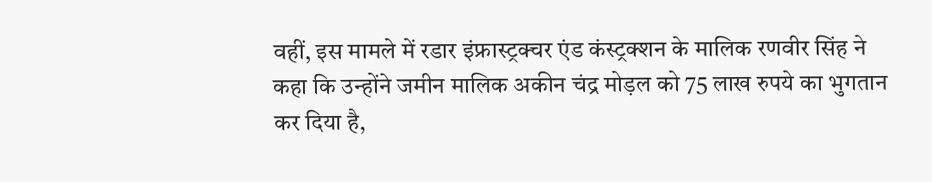वहीं, इस मामले में रडार इंफ्रास्ट्रक्चर एंड कंस्ट्रक्शन के मालिक रणवीर सिंह ने कहा कि उन्होंने जमीन मालिक अकीन चंद्र मोड़ल को 75 लाख रुपये का भुगतान कर दिया है,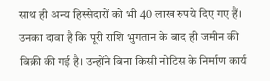साथ ही अन्य हिस्सेदारों को भी 40 लाख रुपये दिए गए हैं। उनका दावा है कि पूरी राशि भुगतान के बाद ही जमीन की बिक्री की गई है। उन्होंने बिना किसी नोटिस के निर्माण कार्य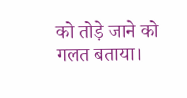को तोड़े जाने को गलत बताया।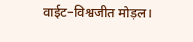वाईट–विश्वजीत मोड़ल।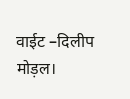वाईट –दिलीप मोड़ल।